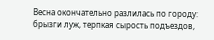Весна окончательно разлилась по городу: брызги луж, терпкая сырость подъездов,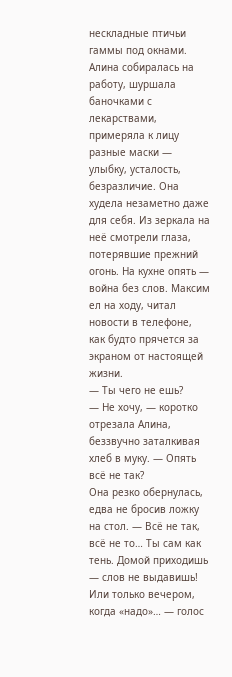нескладные птичьи гаммы под окнами. Алина собиралась на работу, шуршала баночками с лекарствами, примеряла к лицу разные маски — улыбку, усталость, безразличие. Она худела незаметно даже для себя. Из зеркала на неё смотрели глаза, потерявшие прежний огонь. На кухне опять — война без слов. Максим ел на ходу, читал новости в телефоне, как будто прячется за экраном от настоящей жизни.
— Ты чего не ешь?
— Не хочу, — коротко отрезала Алина, беззвучно заталкивая хлеб в муку. — Опять всё не так?
Она резко обернулась, едва не бросив ложку на стол. — Всё не так, всё не то… Ты сам как тень. Домой приходишь — слов не выдавишь! Или только вечером, когда «надо»… — голос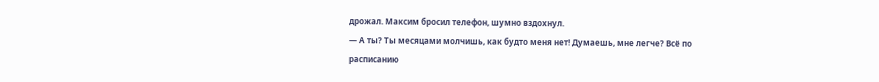дрожал. Максим бросил телефон, шумно вздохнул.
— А ты? Ты месяцами молчишь, как будто меня нет! Думаешь, мне легче? Всё по расписанию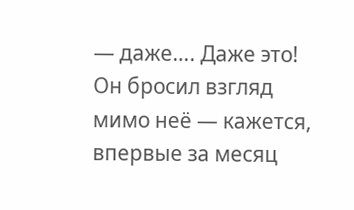— даже…. Даже это!
Он бросил взгляд мимо неё — кажется, впервые за месяц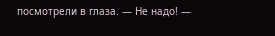посмотрели в глаза. — Не надо! —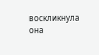воскликнула она